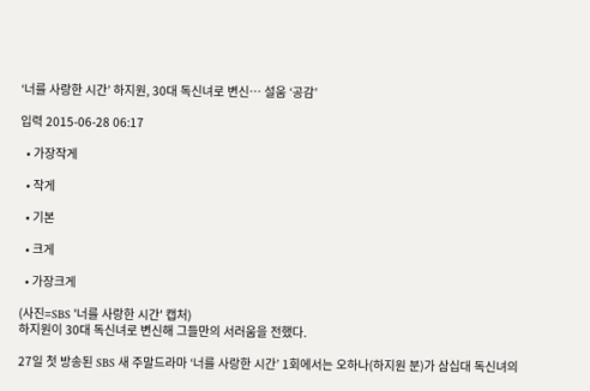‘너를 사랑한 시간’ 하지원, 30대 독신녀로 변신… 설움 ‘공감’

입력 2015-06-28 06:17

  • 가장작게

  • 작게

  • 기본

  • 크게

  • 가장크게

(사진=SBS '너를 사랑한 시간' 캡처)
하지원이 30대 독신녀로 변신해 그들만의 서러움을 전했다.

27일 첫 방송된 SBS 새 주말드라마 ‘너를 사랑한 시간’ 1회에서는 오하나(하지원 분)가 삼십대 독신녀의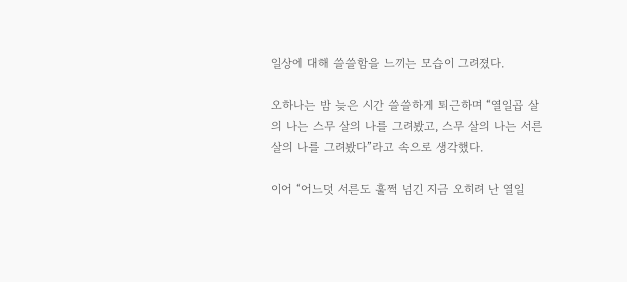일상에 대해 쓸쓸함을 느끼는 모습이 그려졌다.

오하나는 밤 늦은 시간 쓸쓸하게 퇴근하며 “열일곱 살의 나는 스무 살의 나를 그려봤고, 스무 살의 나는 서른 살의 나를 그려봤다”라고 속으로 생각했다.

이어 “어느덧 서른도 훌쩍 넘긴 지금 오히려 난 열일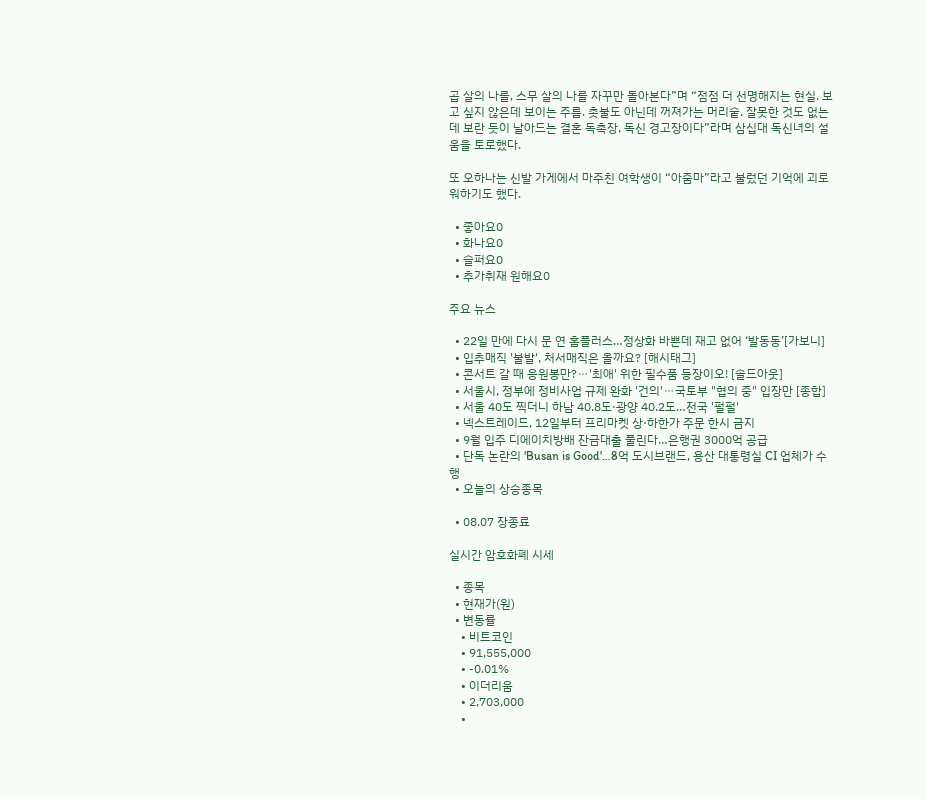곱 살의 나를, 스무 살의 나를 자꾸만 돌아본다”며 “점점 더 선명해지는 현실. 보고 싶지 않은데 보이는 주름. 촛불도 아닌데 꺼져가는 머리숱. 잘못한 것도 없는데 보란 듯이 날아드는 결혼 독촉장, 독신 경고장이다”라며 삼십대 독신녀의 설움을 토로했다.

또 오하나는 신발 가게에서 마주친 여학생이 “아줌마”라고 불렀던 기억에 괴로워하기도 했다.

  • 좋아요0
  • 화나요0
  • 슬퍼요0
  • 추가취재 원해요0

주요 뉴스

  • 22일 만에 다시 문 연 홈플러스…정상화 바쁜데 재고 없어 ‘발동동’[가보니]
  • 입추매직 '불발', 처서매직은 올까요? [해시태그]
  • 콘서트 갈 때 응원봉만?⋯'최애' 위한 필수품 등장이오! [솔드아웃]
  • 서울시, 정부에 정비사업 규제 완화 '건의'⋯국토부 "협의 중" 입장만 [종합]
  • 서울 40도 찍더니 하남 40.8도·광양 40.2도…전국 '펄펄'
  • 넥스트레이드, 12일부터 프리마켓 상·하한가 주문 한시 금지
  • 9월 입주 디에이치방배 잔금대출 풀린다…은행권 3000억 공급
  • 단독 논란의 'Busan is Good'…8억 도시브랜드, 용산 대통령실 CI 업체가 수행
  • 오늘의 상승종목

  • 08.07 장종료

실시간 암호화폐 시세

  • 종목
  • 현재가(원)
  • 변동률
    • 비트코인
    • 91,555,000
    • -0.01%
    • 이더리움
    • 2,703,000
    •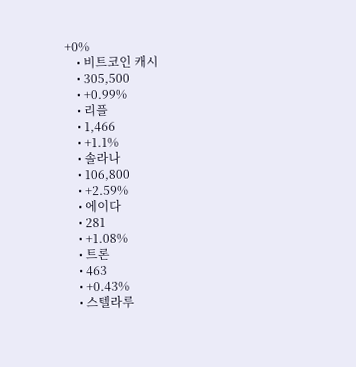+0%
    • 비트코인 캐시
    • 305,500
    • +0.99%
    • 리플
    • 1,466
    • +1.1%
    • 솔라나
    • 106,800
    • +2.59%
    • 에이다
    • 281
    • +1.08%
    • 트론
    • 463
    • +0.43%
    • 스텔라루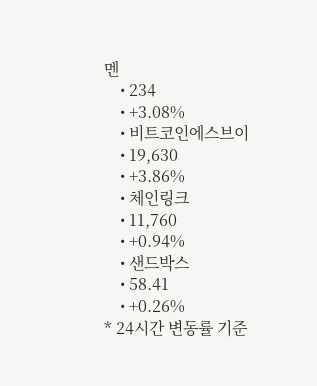멘
    • 234
    • +3.08%
    • 비트코인에스브이
    • 19,630
    • +3.86%
    • 체인링크
    • 11,760
    • +0.94%
    • 샌드박스
    • 58.41
    • +0.26%
* 24시간 변동률 기준